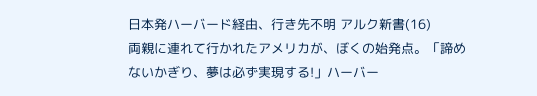日本発ハーバード経由、行き先不明 アルク新書(16)
両親に連れて行かれたアメリカが、ぼくの始発点。「諦めないかぎり、夢は必ず実現する!」ハーバー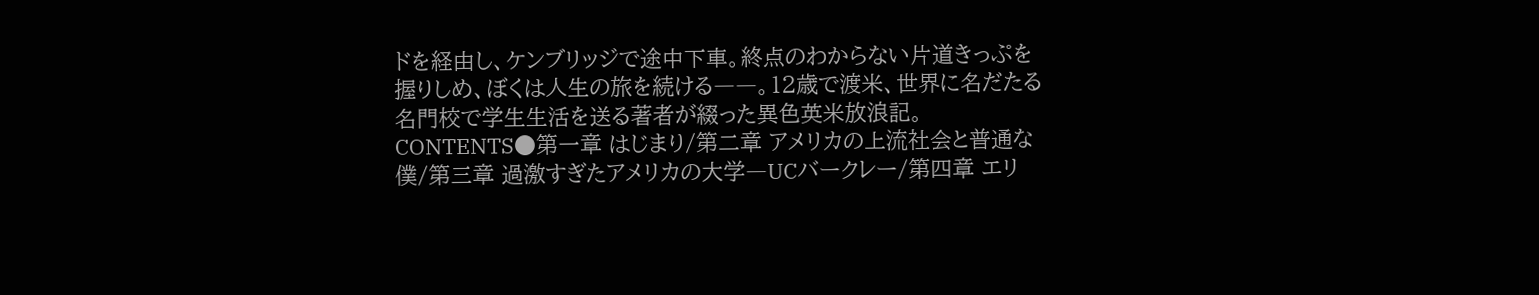ドを経由し、ケンブリッジで途中下車。終点のわからない片道きっぷを握りしめ、ぼくは人生の旅を続ける――。12歳で渡米、世界に名だたる名門校で学生生活を送る著者が綴った異色英米放浪記。
CONTENTS●第一章 はじまり/第二章 アメリカの上流社会と普通な僕/第三章 過激すぎたアメリカの大学―UCバークレー/第四章 エリ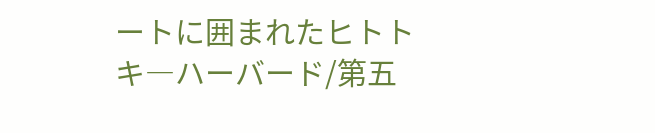ートに囲まれたヒトトキ―ハーバード/第五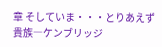章 そしていま・・・とりあえず貴族―ケンブリッジ